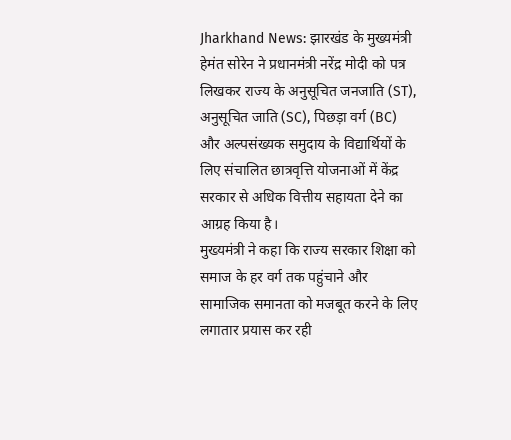Jharkhand News: झारखंड के मुख्यमंत्री हेमंत सोरेन ने प्रधानमंत्री नरेंद्र मोदी को पत्र लिखकर राज्य के अनुसूचित जनजाति (ST), अनुसूचित जाति (SC), पिछड़ा वर्ग (BC) और अल्पसंख्यक समुदाय के विद्यार्थियों के लिए संचालित छात्रवृत्ति योजनाओं में केंद्र सरकार से अधिक वित्तीय सहायता देने का आग्रह किया है।
मुख्यमंत्री ने कहा कि राज्य सरकार शिक्षा को समाज के हर वर्ग तक पहुंचाने और सामाजिक समानता को मजबूत करने के लिए लगातार प्रयास कर रही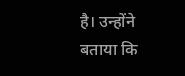है। उन्होंने बताया कि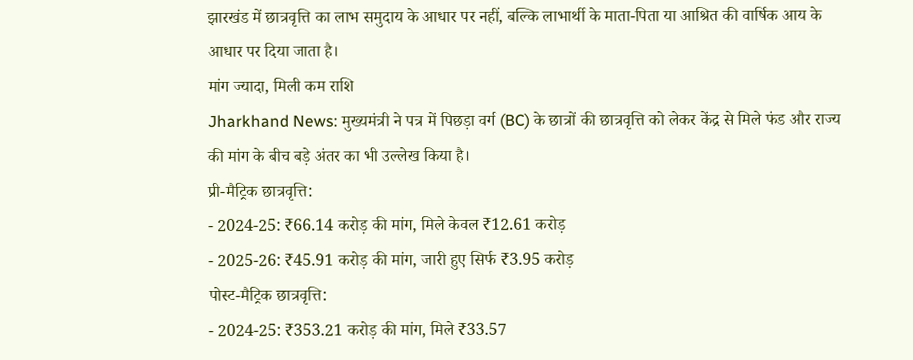झारखंड में छात्रवृत्ति का लाभ समुदाय के आधार पर नहीं, बल्कि लाभार्थी के माता-पिता या आश्रित की वार्षिक आय के आधार पर दिया जाता है।
मांग ज्यादा, मिली कम राशि
Jharkhand News: मुख्यमंत्री ने पत्र में पिछड़ा वर्ग (BC) के छात्रों की छात्रवृत्ति को लेकर केंद्र से मिले फंड और राज्य की मांग के बीच बड़े अंतर का भी उल्लेख किया है।
प्री-मैट्रिक छात्रवृत्ति:
- 2024-25: ₹66.14 करोड़ की मांग, मिले केवल ₹12.61 करोड़
- 2025-26: ₹45.91 करोड़ की मांग, जारी हुए सिर्फ ₹3.95 करोड़
पोस्ट-मैट्रिक छात्रवृत्ति:
- 2024-25: ₹353.21 करोड़ की मांग, मिले ₹33.57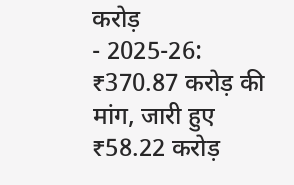करोड़
- 2025-26: ₹370.87 करोड़ की मांग, जारी हुए ₹58.22 करोड़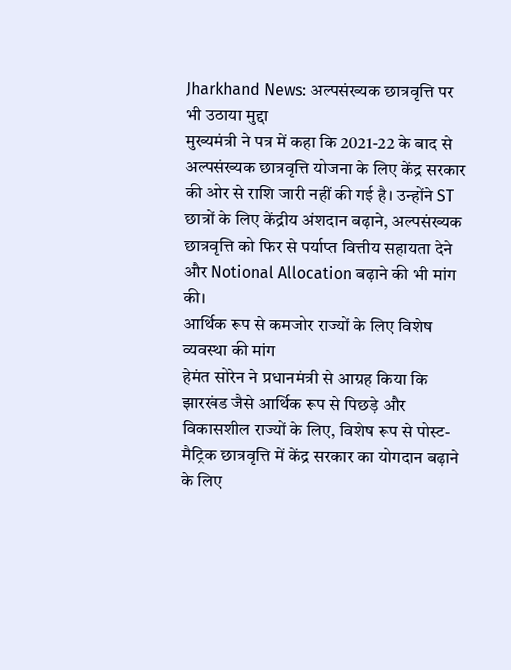Jharkhand News: अल्पसंख्यक छात्रवृत्ति पर भी उठाया मुद्दा
मुख्यमंत्री ने पत्र में कहा कि 2021-22 के बाद से अल्पसंख्यक छात्रवृत्ति योजना के लिए केंद्र सरकार की ओर से राशि जारी नहीं की गई है। उन्होंने ST छात्रों के लिए केंद्रीय अंशदान बढ़ाने, अल्पसंख्यक छात्रवृत्ति को फिर से पर्याप्त वित्तीय सहायता देने और Notional Allocation बढ़ाने की भी मांग की।
आर्थिक रूप से कमजोर राज्यों के लिए विशेष व्यवस्था की मांग
हेमंत सोरेन ने प्रधानमंत्री से आग्रह किया कि झारखंड जैसे आर्थिक रूप से पिछड़े और विकासशील राज्यों के लिए, विशेष रूप से पोस्ट-मैट्रिक छात्रवृत्ति में केंद्र सरकार का योगदान बढ़ाने के लिए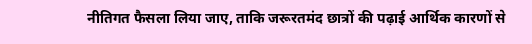नीतिगत फैसला लिया जाए, ताकि जरूरतमंद छात्रों की पढ़ाई आर्थिक कारणों से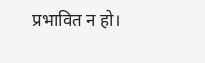प्रभावित न हो।